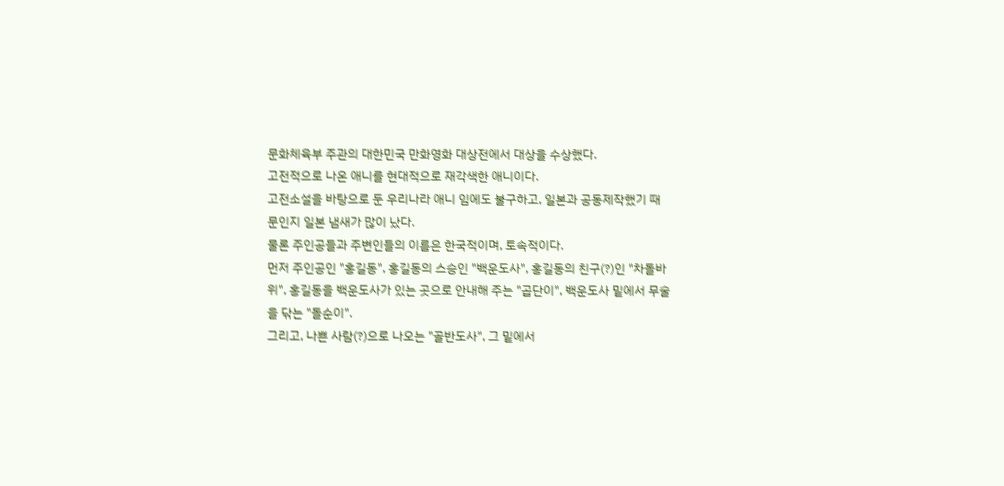문화체육부 주관의 대한민국 만화영화 대상전에서 대상을 수상했다.
고전적으로 나온 애니를 현대적으로 재각색한 애니이다.
고전소설을 바탕으로 둔 우리나라 애니 임에도 불구하고, 일본과 공동제작했기 때문인지 일본 냄새가 많이 났다.
물론 주인공들과 주변인들의 이름은 한국적이며, 토속적이다.
먼저 주인공인 "홍길동", 홍길동의 스승인 "백운도사", 홍길동의 친구(?)인 "차돌바위", 홍길동을 백운도사가 있는 곳으로 안내해 주는 "곱단이", 백운도사 밑에서 무술을 닦는 "돌순이".
그리고, 나쁜 사람(?)으로 나오는 "골반도사", 그 밑에서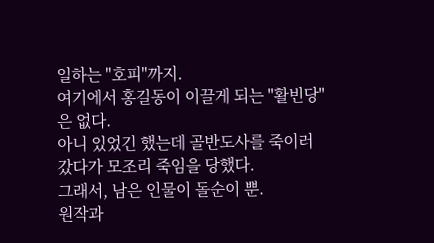일하는 "호피"까지.
여기에서 홍길동이 이끌게 되는 "활빈당"은 없다.
아니 있었긴 했는데 골반도사를 죽이러 갔다가 모조리 죽임을 당했다.
그래서, 남은 인물이 돌순이 뿐.
원작과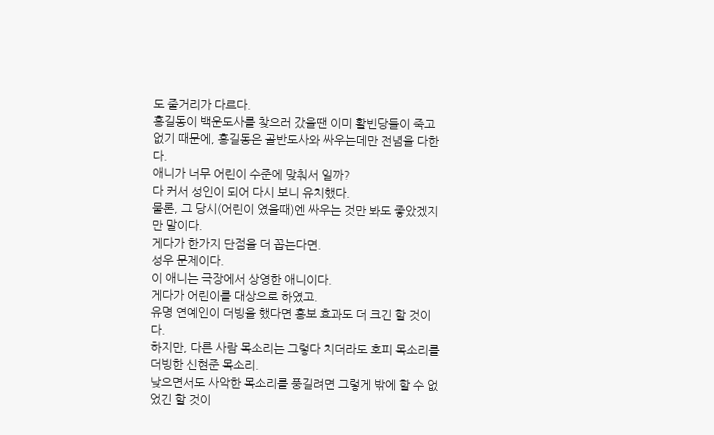도 줄거리가 다르다.
홍길동이 백운도사를 찾으러 갔을땐 이미 활빈당들이 죽고 없기 때문에, 홍길동은 골반도사와 싸우는데만 전념을 다한다.
애니가 너무 어린이 수준에 맞춰서 일까?
다 커서 성인이 되어 다시 보니 유치했다.
물론, 그 당시(어린이 였을때)엔 싸우는 것만 봐도 좋았겠지만 말이다.
게다가 한가지 단점을 더 꼽는다면.
성우 문제이다.
이 애니는 극장에서 상영한 애니이다.
게다가 어린이를 대상으로 하였고.
유명 연예인이 더빙을 했다면 홍보 효과도 더 크긴 할 것이다.
하지만, 다른 사람 목소리는 그렇다 치더라도 호피 목소리를 더빙한 신현준 목소리.
낮으면서도 사악한 목소리를 풍길려면 그렇게 밖에 할 수 없었긴 할 것이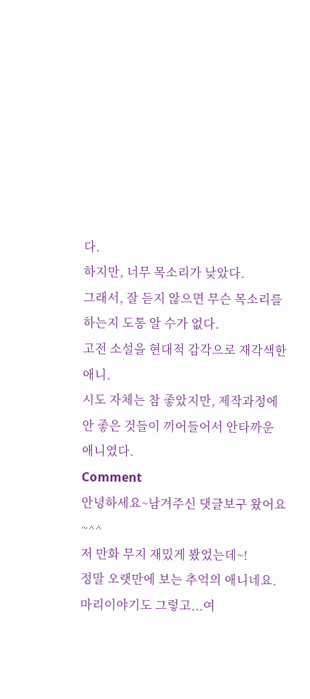다.
하지만, 너무 목소리가 낮았다.
그래서, 잘 듣지 않으면 무슨 목소리를 하는지 도통 알 수가 없다.
고전 소설을 현대적 감각으로 재각색한 애니.
시도 자체는 참 좋았지만, 제작과정에 안 좋은 것들이 끼어들어서 안타까운 애니였다.
Comment
안녕하세요~남겨주신 댓글보구 왔어요~^^
저 만화 무지 재밌게 봤었는데~!
정말 오랫만에 보는 추억의 애니네요.
마리이야기도 그렇고...여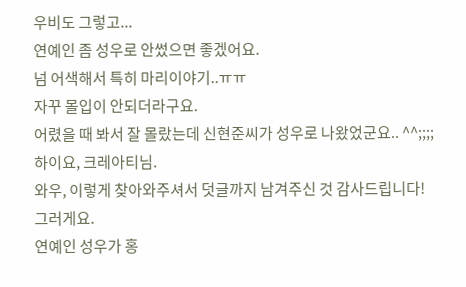우비도 그렇고...
연예인 좀 성우로 안썼으면 좋겠어요.
넘 어색해서 특히 마리이야기..ㅠㅠ
자꾸 몰입이 안되더라구요.
어렸을 때 봐서 잘 몰랐는데 신현준씨가 성우로 나왔었군요.. ^^;;;;
하이요, 크레아티님.
와우, 이렇게 찾아와주셔서 덧글까지 남겨주신 것 감사드립니다!
그러게요.
연예인 성우가 홍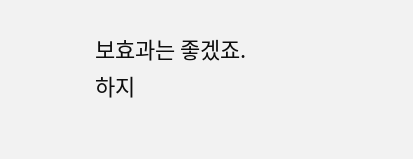보효과는 좋겠죠.
하지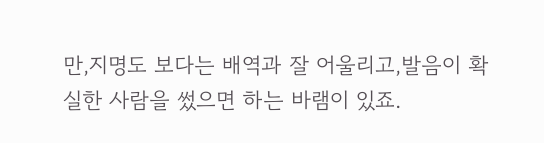만,지명도 보다는 배역과 잘 어울리고,발음이 확실한 사람을 썼으면 하는 바램이 있죠.